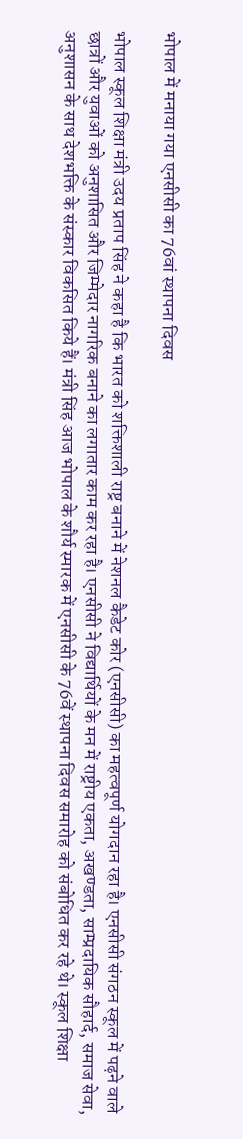भोपाल में मनाया गया एनसीसी का 76वां स्थापना दिवस

भोपाल स्कूल शिक्षा मंत्री उदय प्रताप सिंह ने कहा है कि भारत को शक्तिशाली राष्ट्र बनाने में नेशनल कैडेट कोर (एनसीसी) का महत्वपूर्ण योगदान रहा है। एनसीसी संगठन स्कूल में पढ़ने वाले छात्रों और युवाओं को अनुशासित और जिम्मेदार नागरिक बनाने का लगातार काम कर रहा है। एनसीसी ने विद्यार्थियों के मन में राष्ट्रीय एकता, अखण्डता, साम्प्रदायिक सौहार्द, समाज सेवा, अनुशासन के साथ देशभक्ति के संस्कार विकसित किये हैं। मंत्री सिंह आज भोपाल के शौर्य स्मारक में एनसीसी के 76वें स्थापना दिवस समारोह को संबोधित कर रहे थे। स्कूल शिक्षा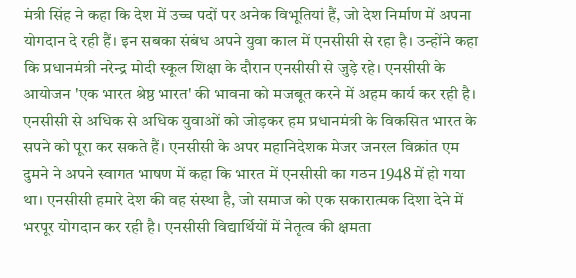मंत्री सिंह ने कहा कि देश में उच्च पदों पर अनेक विभूतियां हैं, जो देश निर्माण में अपना योगदान दे रही हैं। इन सबका संबंध अपने युवा काल में एनसीसी से रहा है। उन्होंने कहा कि प्रधानमंत्री नरेन्द्र मोदी स्कूल शिक्षा के दौरान एनसीसी से जुड़े रहे। एनसीसी के आयोजन 'एक भारत श्रेष्ठ भारत' की भावना को मजबूत करने में अहम कार्य कर रही है। एनसीसी से अधिक से अधिक युवाओं को जोड़कर हम प्रधानमंत्री के विकसित भारत के सपने को पूरा कर सकते हैं। एनसीसी के अपर महानिदेशक मेजर जनरल विक्रांत एम दुमने ने अपने स्वागत भाषण में कहा कि भारत में एनसीसी का गठन 1948 में हो गया था। एनसीसी हमारे देश की वह संस्था है, जो समाज को एक सकारात्मक दिशा देने में भरपूर योगदान कर रही है। एनसीसी विद्यार्थियों में नेतृत्व की क्षमता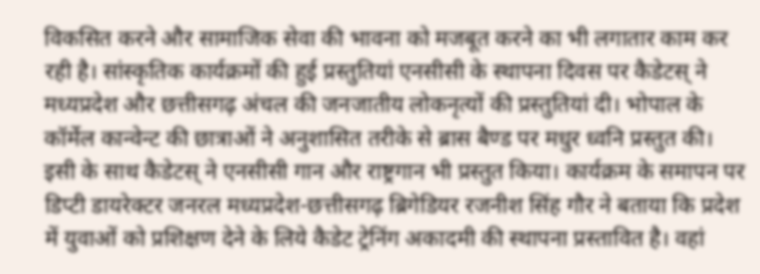विकसित करने और सामाजिक सेवा की भावना को मजबूत करने का भी लगातार काम कर रही है। सांस्कृतिक कार्यक्रमों की हुई प्रस्तुतियां एनसीसी के स्थापना दिवस पर कैडेटस् ने मध्यप्रदेश और छत्तीसगढ़ अंचल की जनजातीय लोकनृत्यों की प्रस्तुतियां दी। भोपाल के कॉर्मेल कान्वेन्ट की छात्राओं ने अनुशासित तरीके से ब्रास बैण्ड पर मधुर ध्वनि प्रस्तुत की। इसी के साथ कैडेटस् ने एनसीसी गान और राष्ट्रगान भी प्रस्तुत किया। कार्यक्रम के समापन पर डिप्टी डायरेक्टर जनरल मध्यप्रदेश-छत्तीसगढ़ ब्रिगेडियर रजनीश सिंह गौर ने बताया कि प्रदेश में युवाओं को प्रशिक्षण देने के लिये कैडेट ट्रेनिंग अकादमी की स्थापना प्रस्तावित है। वहां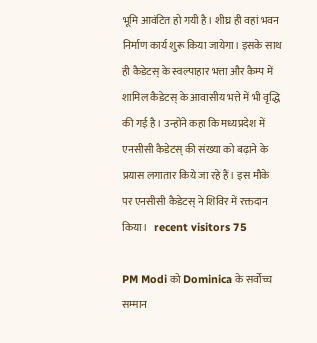भूमि आवंटित हो गयी है। शीघ्र ही वहां भवन निर्माण कार्य शुरू किया जायेगा। इसके साथ ही कैडेटस् के स्वल्पाहार भत्ता और कैम्प में शामिल कैडेटस् के आवासीय भत्ते में भी वृद्धि की गई है। उन्होंने कहा कि मध्यप्रदेश में एनसीसी कैडेटस् की संख्या को बढ़ाने के प्रयास लगातार किये जा रहे हैं। इस मौके पर एनसीसी कैडेटस् ने शिविर में रक्तदान किया।   recent visitors 75

PM Modi को Dominica के सर्वोच्च सम्मान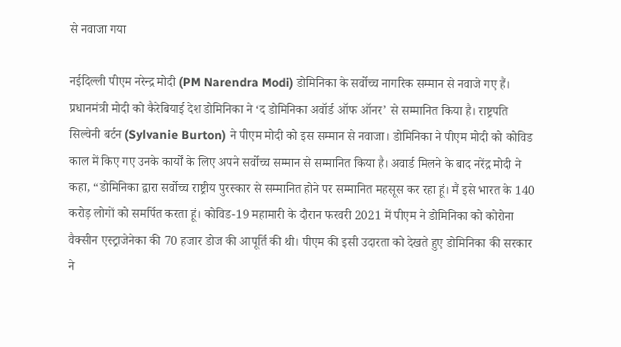से नवाजा गया

नईदिल्ली पीएम नरेन्द्र मोदी (PM Narendra Modi) डोमिनिका के सर्वोच्च नागरिक सम्मान से नवाजे गए हैं। प्रधानमंत्री मोदी को कैरेबियाई देश डोमिनिका ने ‘द डोमिनिका अवॉर्ड ऑफ ऑनर’ से सम्मानित किया है। राष्ट्रपति सिल्वेनी बर्टन (Sylvanie Burton) ने पीएम मोदी को इस सम्मान से नवाजा। डोमिनिका ने पीएम मोदी को कोविड काल में किए गए उनके कार्यों के लिए अपने सर्वोच्च सम्मान से सम्मानित किया है। अवार्ड मिलने के बाद नरेंद्र मोदी ने कहा, “डोमिनिका द्वारा सर्वोच्च राष्ट्रीय पुरस्कार से सम्मानित होने पर सम्मानित महसूस कर रहा हूं। मैं इसे भारत के 140 करोड़ लोगों को समर्पित करता हूं। कोविड-19 महामारी के दौरान फरवरी 2021 में पीएम ने डोमिनिका को कोरोना वैक्सीन एस्ट्राजेनेका की 70 हजार डोज की आपूर्ति की थी। पीएम की इसी उदारता को देखते हुए डोमिनिका की सरकार ने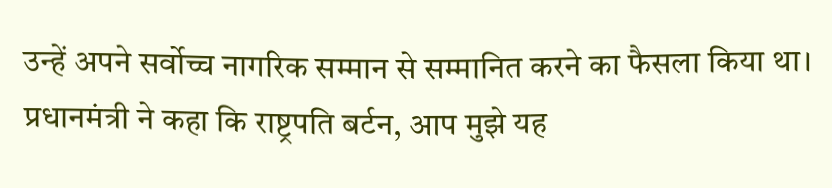उन्हें अपने सर्वोच्च नागरिक सम्मान से सम्मानित करने का फैसला किया था। प्रधानमंत्री ने कहा कि राष्ट्रपति बर्टन, आप मुझे यह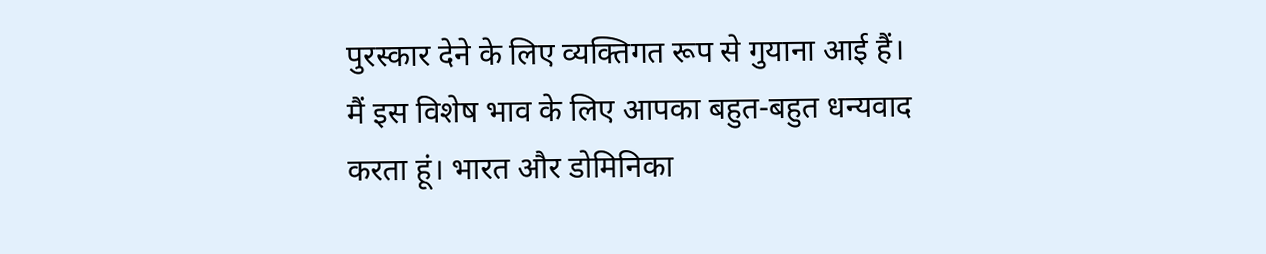पुरस्कार देने के लिए व्यक्तिगत रूप से गुयाना आई हैं। मैं इस विशेष भाव के लिए आपका बहुत-बहुत धन्यवाद करता हूं। भारत और डोमिनिका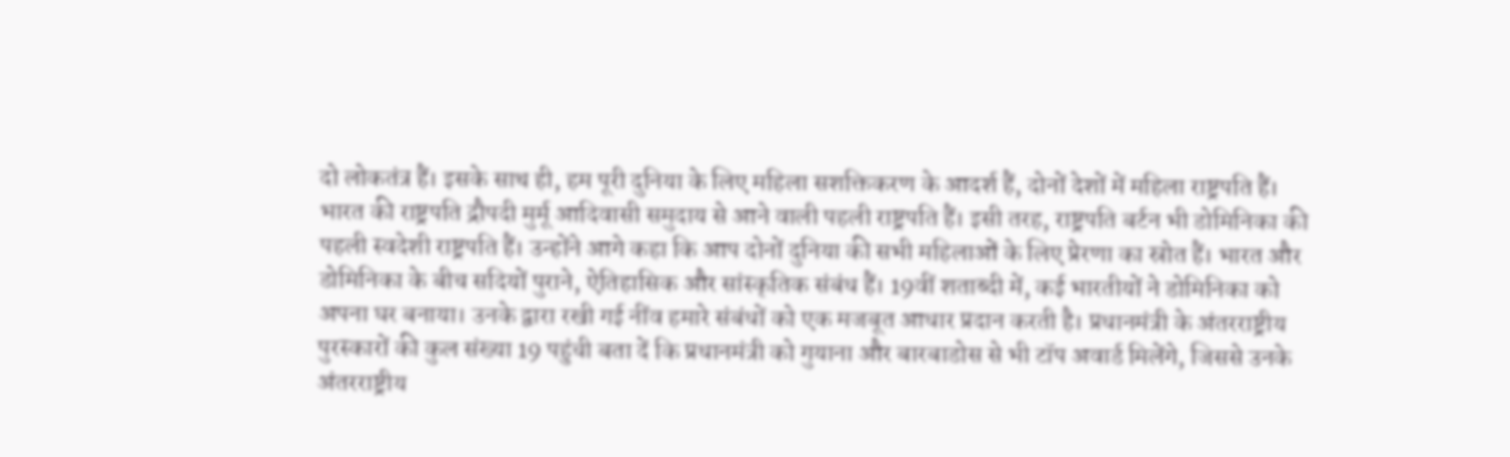दो लोकतंत्र हैं। इसके साथ ही, हम पूरी दुनिया के लिए महिला सशक्तिकरण के आदर्श हैं, दोनों देशों में महिला राष्ट्रपति हैं। भारत की राष्ट्रपति द्रौपदी मुर्मू आदिवासी समुदाय से आने वाली पहली राष्ट्रपति हैं। इसी तरह, राष्ट्रपति बर्टन भी डोमिनिका की पहली स्वदेशी राष्ट्रपति हैं। उन्होंने आगे कहा कि आप दोनों दुनिया की सभी महिलाओं के लिए प्रेरणा का स्रोत हैं। भारत और डोमिनिका के बीच सदियों पुराने, ऐतिहासिक और सांस्कृतिक संबंध हैं। 19वीं शताब्दी में, कई भारतीयों ने डोमिनिका को अपना घर बनाया। उनके द्वारा रखी गई नींव हमारे संबंधों को एक मजबूत आधार प्रदान करती है। प्रधानमंत्री के अंतरराष्ट्रीय पुरस्कारों की कुल संख्या 19 पहुंची बता दें कि प्रधानमंत्री को गुयाना और बारबाडोस से भी टॉप अवार्ड मिलेंगे, जिससे उनके अंतरराष्ट्रीय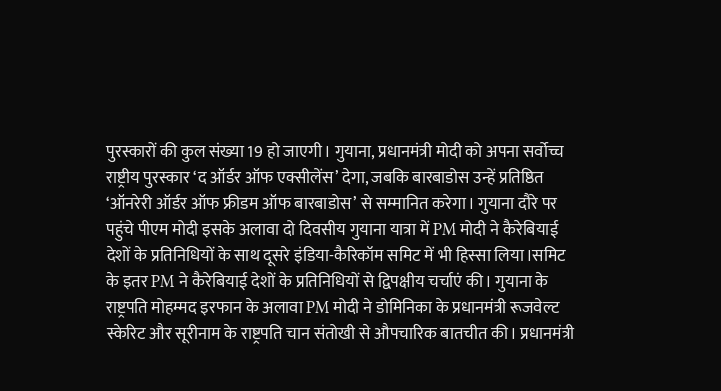पुरस्कारों की कुल संख्या 19 हो जाएगी। गुयाना, प्रधानमंत्री मोदी को अपना सर्वोच्च राष्ट्रीय पुरस्कार ‘द ऑर्डर ऑफ एक्सीलेंस’ देगा, जबकि बारबाडोस उन्हें प्रतिष्ठित ‘ऑनरेरी ऑर्डर ऑफ फ्रीडम ऑफ बारबाडोस’ से सम्मानित करेगा। गुयाना दौरे पर पहुंचे पीएम मोदी इसके अलावा दो दिवसीय गुयाना यात्रा में PM मोदी ने कैरेबियाई देशों के प्रतिनिधियों के साथ दूसरे इंडिया-कैरिकॉम समिट में भी हिस्सा लिया।समिट के इतर PM ने कैरेबियाई देशों के प्रतिनिधियों से द्विपक्षीय चर्चाएं की। गुयाना के राष्ट्रपति मोहम्मद इरफान के अलावा PM मोदी ने डोमिनिका के प्रधानमंत्री रूजवेल्ट स्केरिट और सूरीनाम के राष्ट्रपति चान संतोखी से औपचारिक बातचीत की। प्रधानमंत्री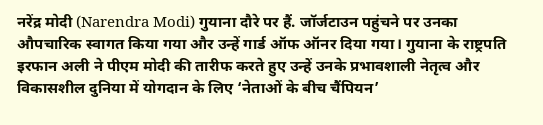नरेंद्र मोदी (Narendra Modi) गुयाना दौरे पर हैं. जॉर्जटाउन पहुंचने पर उनका औपचारिक स्वागत किया गया और उन्हें गार्ड ऑफ ऑनर दिया गया। गुयाना के राष्ट्रपति इरफान अली ने पीएम मोदी की तारीफ करते हुए उन्हें उनके प्रभावशाली नेतृत्व और विकासशील दुनिया में योगदान के लिए ‘नेताओं के बीच चैंपियन’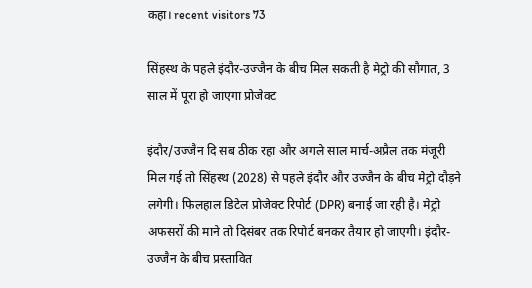कहा। recent visitors 73

सिंहस्थ के पहले इंदौर-उज्जैन के बीच मिल सकती है मेट्रो की सौगात, 3 साल में पूरा हो जाएगा प्रोजेक्ट

इंदौर/उज्जैन दि सब ठीक रहा और अगले साल मार्च-अप्रैल तक मंजूरी मिल गई तो सिंहस्थ (2028) से पहले इंदौर और उज्जैन के बीच मेट्रो दौड़ने लगेगी। फिलहाल डिटेल प्रोजेक्ट रिपोर्ट (DPR) बनाई जा रही है। मेट्रो अफसरों की माने तो दिसंबर तक रिपोर्ट बनकर तैयार हो जाएगी। इंदौर-उज्जैन के बीच प्रस्तावित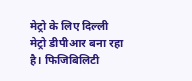मेट्रो के लिए दिल्ली मेट्रो डीपीआर बना रहा है। फिजिबिलिटी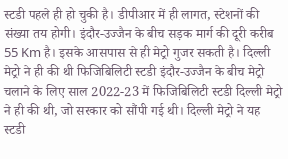स्टडी पहले ही हो चुकी है। डीपीआर में ही लागत, स्टेशनों की संख्या तय होगी। इंदौर-उज्जैन के बीच सड़क मार्ग की दूरी करीब 55 Km है। इसके आसपास से ही मेट्रो गुजर सकती है। दिल्ली मेट्रो ने ही की थी फिजिबिलिटी स्टडी इंदौर-उज्जैन के बीच मेट्रो चलाने के लिए साल 2022-23 में फिजिबिलिटी स्टडी दिल्ली मेट्रो ने ही की थी, जो सरकार को सौंपी गई थी। दिल्ली मेट्रो ने यह स्टडी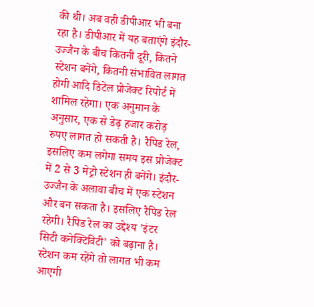की थी। अब वही डीपीआर भी बना रहा है। डीपीआर में यह बताएंगे इंदौर-उज्जैन के बीच कितनी दूरी, कितने स्टेशन बनेंगे, कितनी संभावित लागत होगी आदि डिटेल प्रोजेक्ट रिपोर्ट में शामिल रहेगा। एक अनुमान के अनुसार, एक से डेढ़ हजार करोड़ रुपए लागत हो सकती है। रैपिड रेल, इसलिए कम लगेगा समय इस प्रोजेक्ट में 2 से 3 मेट्रो स्टेशन ही बनेंगे। इंदौर-उज्जैन के अलावा बीच में एक स्टेशन और बन सकता है। इसलिए रैपिड रेल रहेगी। रैपिड रेल का उद्देश्य 'इंटर सिटी कनेक्टिविटी' को बढ़ाना है। स्टेशन कम रहेंगे तो लागत भी कम आएगी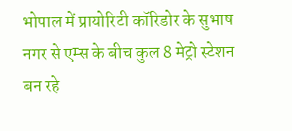भोपाल में प्रायोरिटी कॉरिडोर के सुभाष नगर से एम्स के बीच कुल 8 मेट्रो स्टेशन बन रहे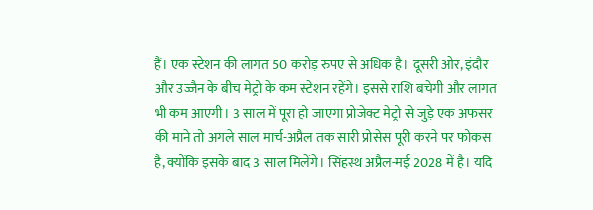हैं। एक स्टेशन की लागत 50 करोड़ रुपए से अधिक है। दूसरी ओर, इंदौर और उज्जैन के बीच मेट्रो के कम स्टेशन रहेंगे। इससे राशि बचेगी और लागत भी कम आएगी। 3 साल में पूरा हो जाएगा प्रोजेक्ट मेट्रो से जुड़े एक अफसर की माने तो अगले साल मार्च-अप्रैल तक सारी प्रोसेस पूरी करने पर फोकस है, क्योंकि इसके बाद 3 साल मिलेंगे। सिंहस्थ अप्रैल-मई 2028 में है। यदि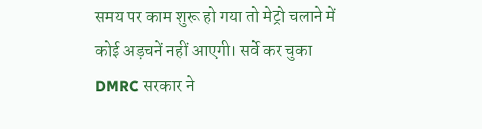समय पर काम शुरू हो गया तो मेट्रो चलाने में कोई अड़चनें नहीं आएगी। सर्वे कर चुका DMRC सरकार ने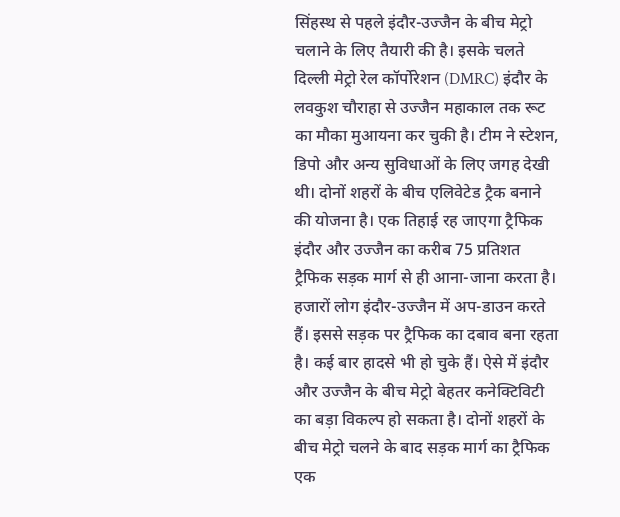सिंहस्थ से पहले इंदौर-उज्जैन के बीच मेट्रो चलाने के लिए तैयारी की है। इसके चलते दिल्ली मेट्रो रेल कॉर्पोरेशन (DMRC) इंदौर के लवकुश चौराहा से उज्जैन महाकाल तक रूट का मौका मुआयना कर चुकी है। टीम ने स्टेशन, डिपो और अन्य सुविधाओं के लिए जगह देखी थी। दोनों शहरों के बीच एलिवेटेड ट्रैक बनाने की योजना है। एक तिहाई रह जाएगा ट्रैफिक इंदौर और उज्जैन का करीब 75 प्रतिशत ट्रैफिक सड़क मार्ग से ही आना-जाना करता है। हजारों लोग इंदौर-उज्जैन में अप-डाउन करते हैं। इससे सड़क पर ट्रैफिक का दबाव बना रहता है। कई बार हादसे भी हो चुके हैं। ऐसे में इंदौर और उज्जैन के बीच मेट्रो बेहतर कनेक्टिविटी का बड़ा विकल्प हो सकता है। दोनों शहरों के बीच मेट्रो चलने के बाद सड़क मार्ग का ट्रैफिक एक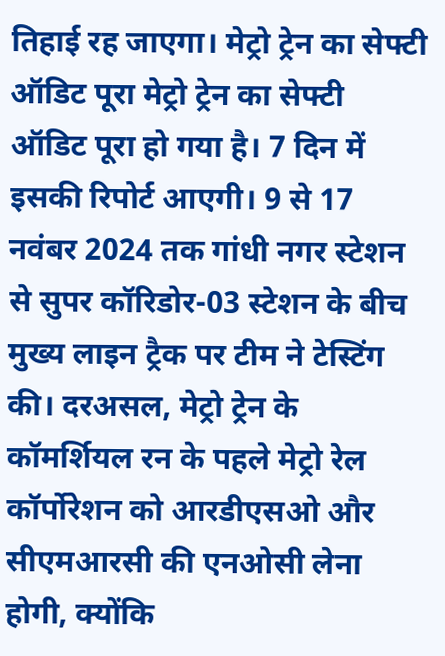तिहाई रह जाएगा। मेट्रो ट्रेन का सेफ्टी ऑडिट पूरा मेट्रो ट्रेन का सेफ्टी ऑडिट पूरा हो गया है। 7 दिन में इसकी रिपोर्ट आएगी। 9 से 17 नवंबर 2024 तक गांधी नगर स्टेशन से सुपर कॉरिडोर-03 स्टेशन के बीच मुख्य लाइन ट्रैक पर टीम ने टेस्टिंग की। दरअसल, मेट्रो ट्रेन के कॉमर्शियल रन के पहले मेट्रो रेल कॉर्पोरेशन को आरडीएसओ और सीएमआरसी की एनओसी लेना होगी, क्योंकि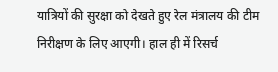यात्रियों की सुरक्षा को देखते हुए रेल मंत्रालय की टीम निरीक्षण के लिए आएगी। हाल ही में रिसर्च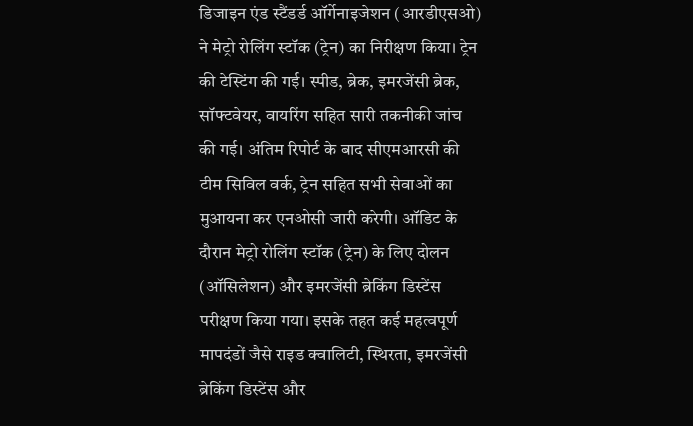डिजाइन एंड स्टैंडर्ड ऑर्गेनाइजेशन (आरडीएसओ) ने मेट्रो रोलिंग स्टॉक (ट्रेन) का निरीक्षण किया। ट्रेन की टेस्टिंग की गई। स्पीड, ब्रेक, इमरजेंसी ब्रेक, सॉफ्टवेयर, वायरिंग सहित सारी तकनीकी जांच की गई। अंतिम रिपोर्ट के बाद सीएमआरसी की टीम सिविल वर्क, ट्रेन सहित सभी सेवाओं का मुआयना कर एनओसी जारी करेगी। ऑडिट के दौरान मेट्रो रोलिंग स्टॉक (ट्रेन) के लिए दोलन (ऑसिलेशन) और इमरजेंसी ब्रेकिंग डिस्टेंस परीक्षण किया गया। इसके तहत कई महत्वपूर्ण मापदंडों जैसे राइड क्वालिटी, स्थिरता, इमरजेंसी ब्रेकिंग डिस्टेंस और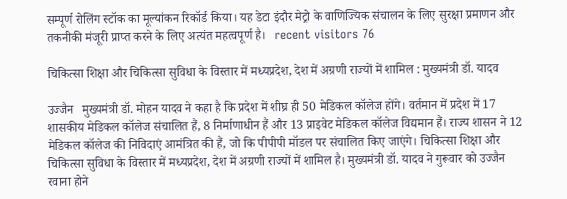सम्पूर्ण रोलिंग स्टॉक का मूल्यांकन रिकॉर्ड किया। यह डेटा इंदौर मेट्रो के वाणिज्यिक संचालन के लिए सुरक्षा प्रमाणन और तकनीकी मंजूरी प्राप्त करने के लिए अत्यंत महत्वपूर्ण है।   recent visitors 76

चिकित्सा शिक्षा और चिकित्सा सुविधा के विस्तार में मध्यप्रदेश, देश में अग्रणी राज्यों में शामिल : मुख्यमंत्री डॉ. यादव

उज्जैन   मुख्यमंत्री डॉ. मोहन यादव ने कहा है कि प्रदेश में शीघ्र ही 50 मेडिकल कॉलेज होंगे। वर्तमान में प्रदेश में 17 शासकीय मेडिकल कॉलेज संचालित हैं, 8 निर्माणाधीन हैं और 13 प्राइवेट मेडिकल कॉलेज विद्यमान हैं। राज्य शासन ने 12 मेडिकल कॉलेज की निविदाएं आमंत्रित की हैं, जो कि पीपीपी मॉडल पर संचालित किए जाएंगे। चिकित्सा शिक्षा और चिकित्सा सुविधा के विस्तार में मध्यप्रदेश, देश में अग्रणी राज्यों में शामिल है। मुख्यमंत्री डॉ. यादव ने गुरूवार को उज्जैन रवाना होने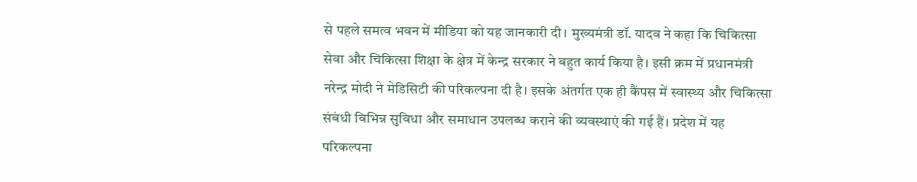से पहले समत्व भवन में मीडिया को यह जानकारी दी। मुख्यमंत्री डॉ. यादव ने कहा कि चिकित्सा सेवा और चिकित्सा शिक्षा के क्षेत्र में केन्द्र सरकार ने बहुत कार्य किया है। इसी क्रम में प्रधानमंत्री नरेन्द्र मोदी ने मेडिसिटी की परिकल्पना दी है। इसके अंतर्गत एक ही कैंपस में स्वास्थ्य और चिकित्सा संबंधी विभिन्न सुविधा और समाधान उपलब्ध कराने की व्यवस्थाएं की गई हैं। प्रदेश में यह परिकल्पना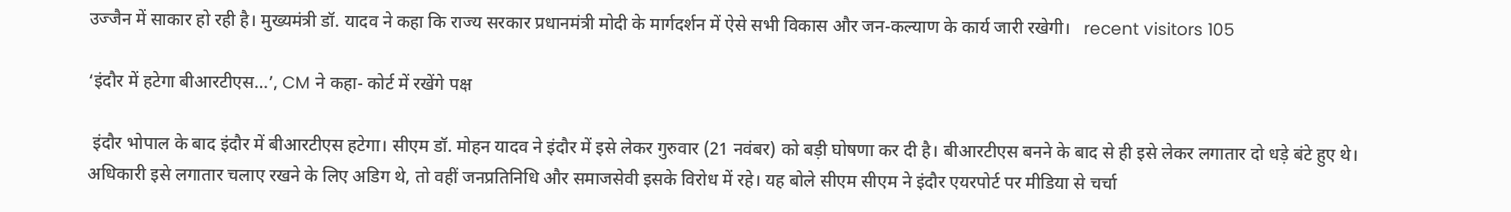उज्जैन में साकार हो रही है। मुख्यमंत्री डॉ. यादव ने कहा कि राज्य सरकार प्रधानमंत्री मोदी के मार्गदर्शन में ऐसे सभी विकास और जन-कल्याण के कार्य जारी रखेगी।   recent visitors 105

‘इंदौर में हटेगा बीआरटीएस…’, CM ने कहा- कोर्ट में रखेंगे पक्ष

 इंदौर भोपाल के बाद इंदौर में बीआरटीएस हटेगा। सीएम डॉ. मोहन यादव ने इंदौर में इसे लेकर गुरुवार (21 नवंबर) को बड़ी घोषणा कर दी है। बीआरटीएस बनने के बाद से ही इसे लेकर लगातार दो धड़े बंटे हुए थे। अधिकारी इसे लगातार चलाए रखने के लिए अडिग थे, तो वहीं जनप्रतिनिधि और समाजसेवी इसके विरोध में रहे। यह बोले सीएम सीएम ने इंदौर एयरपोर्ट पर मीडिया से चर्चा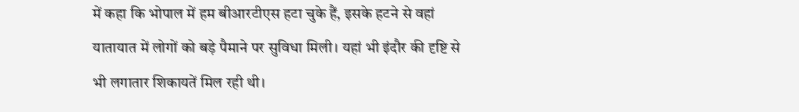में कहा कि भोपाल में हम बीआरटीएस हटा चुके हैं, इसके हटने से वहां यातायात में लोगों को बड़े पैमाने पर सुविधा मिली। यहां भी इंदौर की दृष्टि से भी लगातार शिकायतें मिल रही थी।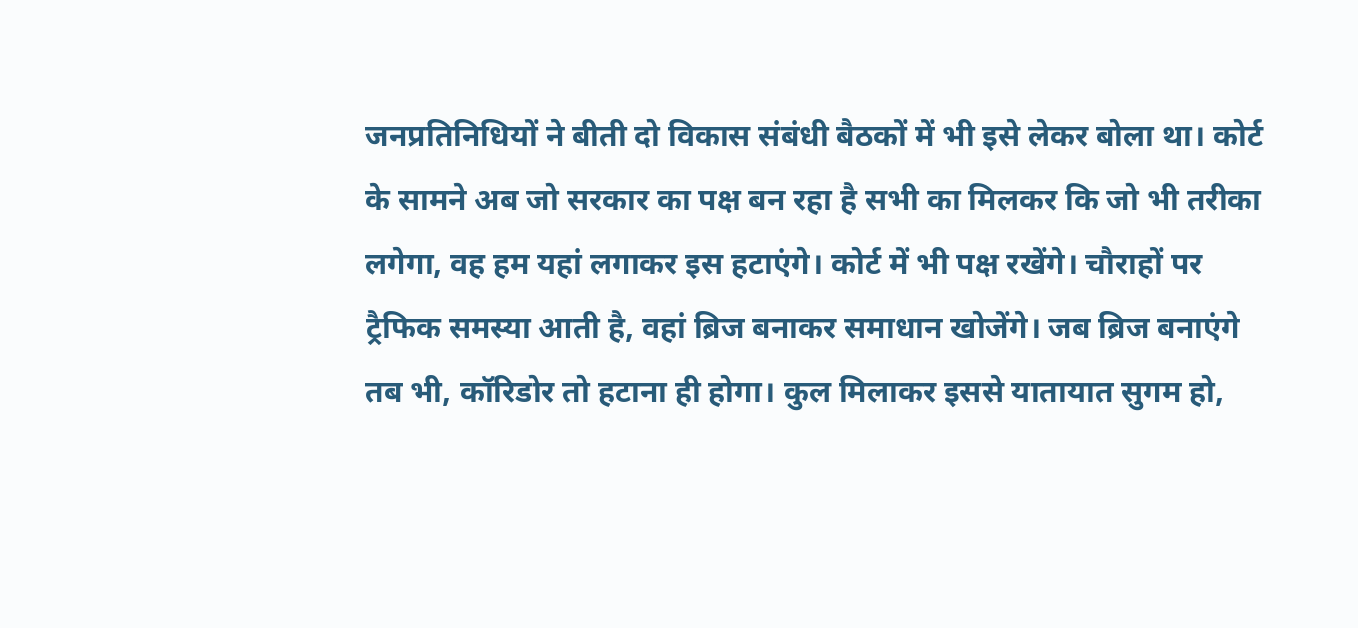जनप्रतिनिधियों ने बीती दो विकास संबंधी बैठकों में भी इसे लेकर बोला था। कोर्ट के सामने अब जो सरकार का पक्ष बन रहा है सभी का मिलकर कि जो भी तरीका लगेगा, वह हम यहां लगाकर इस हटाएंगे। कोर्ट में भी पक्ष रखेंगे। चौराहों पर ट्रैफिक समस्या आती है, वहां ब्रिज बनाकर समाधान खोजेंगे। जब ब्रिज बनाएंगे तब भी, कॉरिडोर तो हटाना ही होगा। कुल मिलाकर इससे यातायात सुगम हो,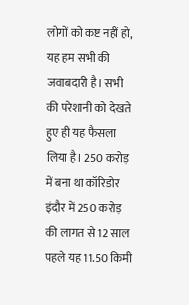लोगों को कष्ट नहीं हो, यह हम सभी की जवाबदारी है। सभी की परेशानी को देखते हुए ही यह फैसला लिया है। 250 करोड़ में बना था कॉरिडोर इंदौर में 250 करोड़ की लागत से 12 साल पहले यह 11.50 किमी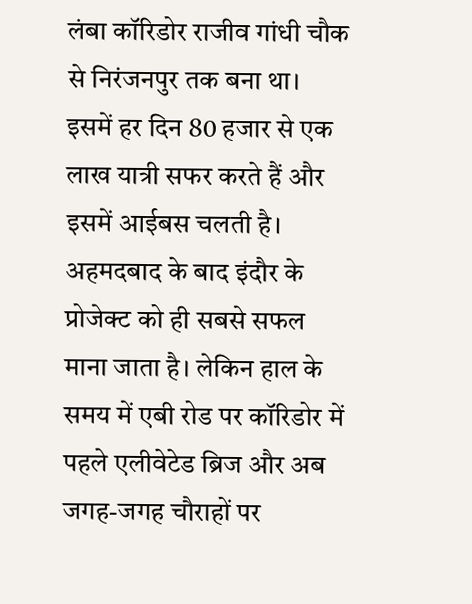लंबा कॉरिडोर राजीव गांधी चौक से निरंजनपुर तक बना था। इसमें हर दिन 80 हजार से एक लाख यात्री सफर करते हैं और इसमें आईबस चलती है। अहमदबाद के बाद इंदौर के प्रोजेक्ट को ही सबसे सफल माना जाता है। लेकिन हाल के समय में एबी रोड पर कॉरिडोर में पहले एलीवेटेड ब्रिज और अब जगह-जगह चौराहों पर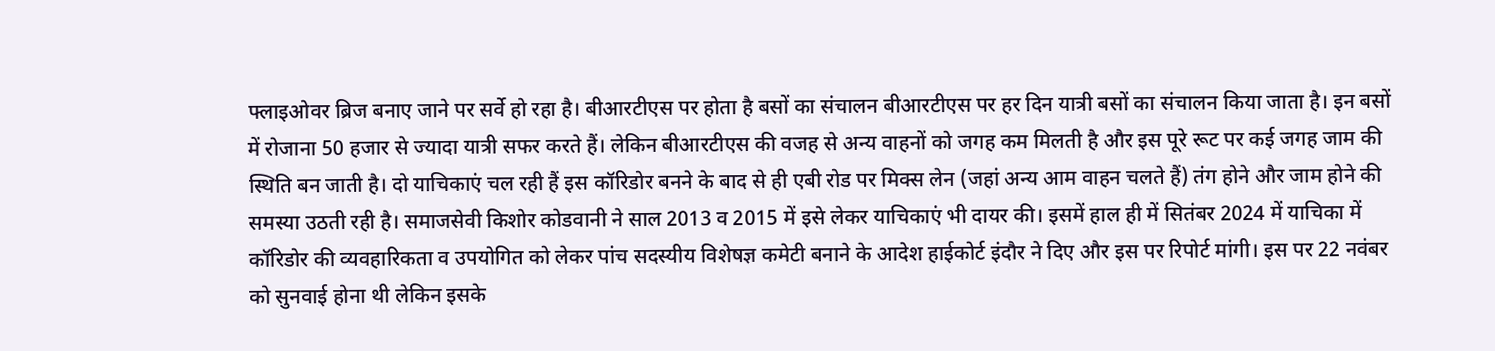फ्लाइओवर ब्रिज बनाए जाने पर सर्वे हो रहा है। बीआरटीएस पर होता है बसों का संचालन बीआरटीएस पर हर दिन यात्री बसों का संचालन किया जाता है। इन बसों में रोजाना 50 हजार से ज्यादा यात्री सफर करते हैं। लेकिन बीआरटीएस की वजह से अन्य वाहनों को जगह कम मिलती है और इस पूरे रूट पर कई जगह जाम की स्थिति बन जाती है। दो याचिकाएं चल रही हैं इस कॉरिडोर बनने के बाद से ही एबी रोड पर मिक्स लेन (जहां अन्य आम वाहन चलते हैं) तंग होने और जाम होने की समस्या उठती रही है। समाजसेवी किशोर कोडवानी ने साल 2013 व 2015 में इसे लेकर याचिकाएं भी दायर की। इसमें हाल ही में सितंबर 2024 में याचिका में कॉरिडोर की व्यवहारिकता व उपयोगित को लेकर पांच सदस्यीय विशेषज्ञ कमेटी बनाने के आदेश हाईकोर्ट इंदौर ने दिए और इस पर रिपोर्ट मांगी। इस पर 22 नवंबर को सुनवाई होना थी लेकिन इसके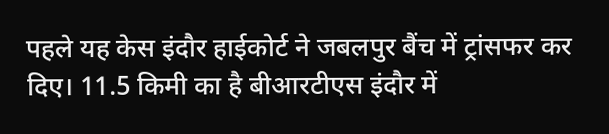पहले यह केस इंदौर हाईकोर्ट ने जबलपुर बैंच में ट्रांसफर कर दिए। 11.5 किमी का है बीआरटीएस इंदौर में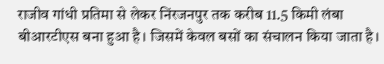राजीव गांधी प्रतिमा से लेकर निंरजनपुर तक करीब 11.5 किमी लंबा बीआरटीएस बना हुआ है। जिसमें केवल बसों का संचालन किया जाता है।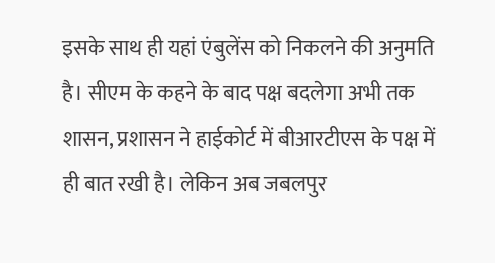इसके साथ ही यहां एंबुलेंस को निकलने की अनुमति है। सीएम के कहने के बाद पक्ष बदलेगा अभी तक शासन, प्रशासन ने हाईकोर्ट में बीआरटीएस के पक्ष में ही बात रखी है। लेकिन अब जबलपुर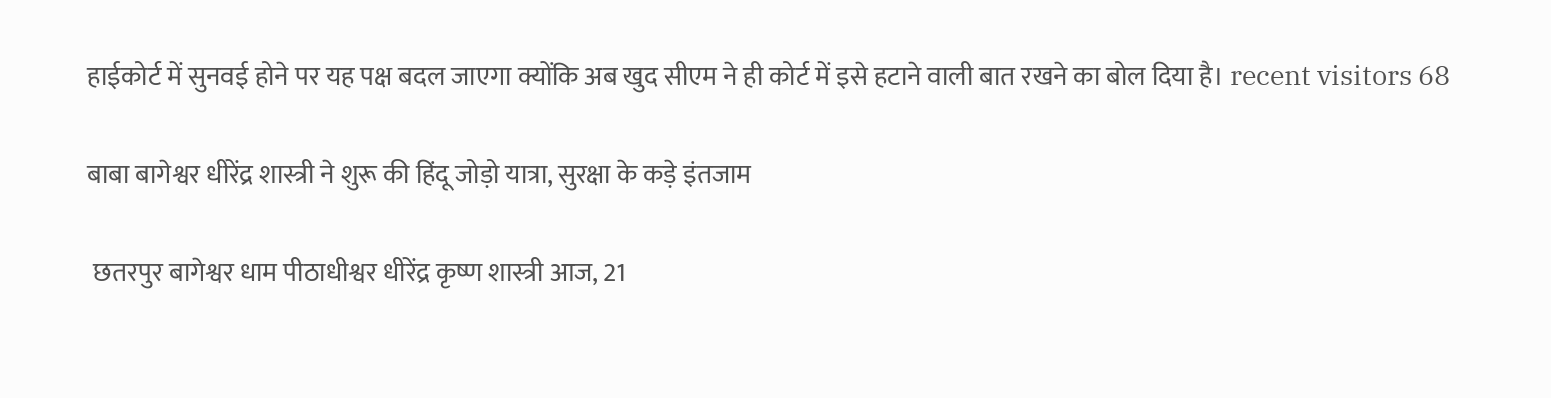हाईकोर्ट में सुनवई होने पर यह पक्ष बदल जाएगा क्योंकि अब खुद सीएम ने ही कोर्ट में इसे हटाने वाली बात रखने का बोल दिया है। recent visitors 68

बाबा बागेश्वर धीरेंद्र शास्त्री ने शुरू की हिंदू जोड़ो यात्रा, सुरक्षा के कड़े इंतजाम

 छतरपुर बागेश्वर धाम पीठाधीश्वर धीरेंद्र कृष्ण शास्त्री आज, 21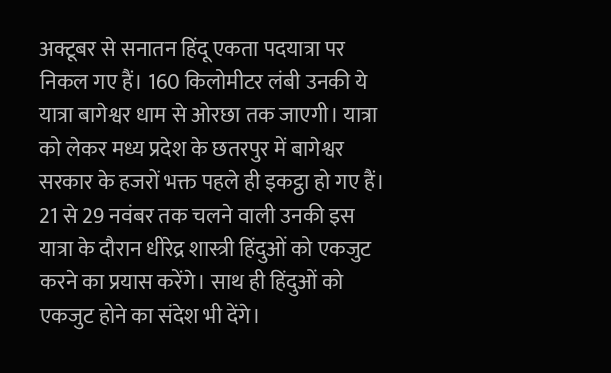अक्टूबर से सनातन हिंदू एकता पदयात्रा पर निकल गए हैं। 160 किलोमीटर लंबी उनकी ये यात्रा बागेश्वर धाम से ओरछा तक जाएगी। यात्रा को लेकर मध्य प्रदेश के छतरपुर में बागेश्वर सरकार के हजरों भक्त पहले ही इकट्ठा हो गए हैं। 21 से 29 नवंबर तक चलने वाली उनकी इस यात्रा के दौरान धीरेद्र शास्त्री हिंदुओं को एकजुट करने का प्रयास करेंगे। साथ ही हिंदुओं को एकजुट होने का संदेश भी देंगे।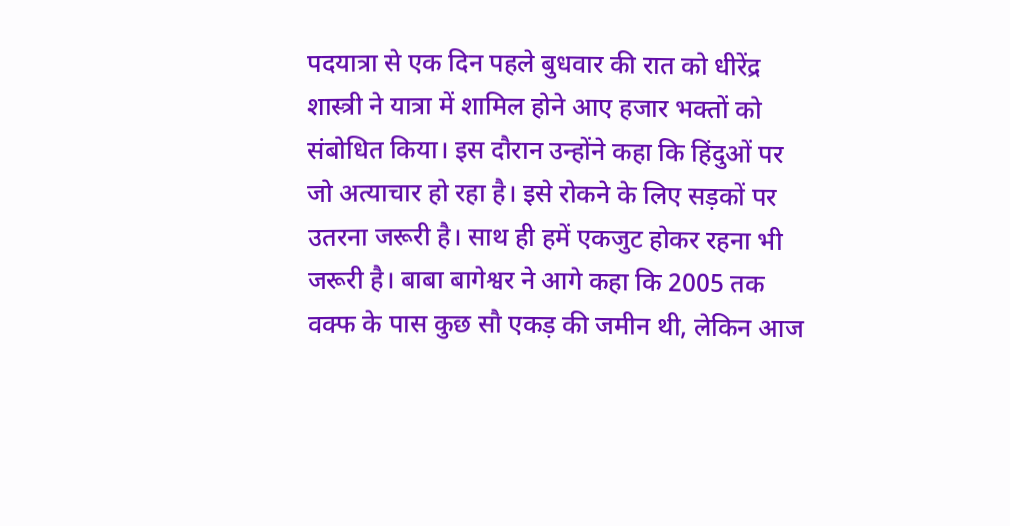पदयात्रा से एक दिन पहले बुधवार की रात को धीरेंद्र शास्त्री ने यात्रा में शामिल होने आए हजार भक्तों को संबोधित किया। इस दौरान उन्होंने कहा कि हिंदुओं पर जो अत्याचार हो रहा है। इसे रोकने के लिए सड़कों पर उतरना जरूरी है। साथ ही हमें एकजुट होकर रहना भी जरूरी है। बाबा बागेश्वर ने आगे कहा कि 2005 तक वक्फ के पास कुछ सौ एकड़ की जमीन थी, लेकिन आज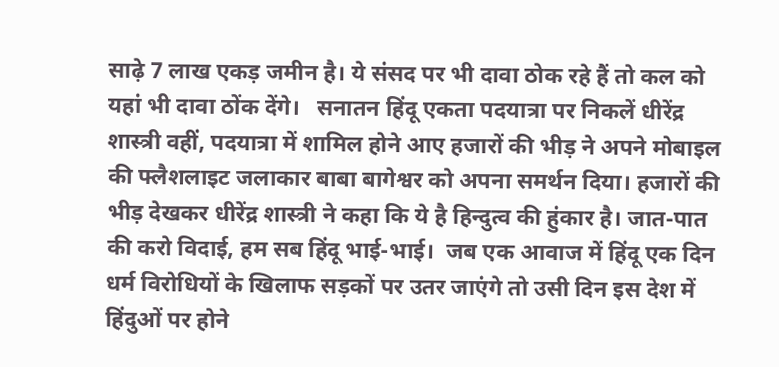साढ़े 7 लाख एकड़ जमीन है। ये संसद पर भी दावा ठोक रहे हैं तो कल को यहां भी दावा ठोंक देंगे।   सनातन हिंदू एकता पदयात्रा पर निकलें धीरेंद्र शास्त्री वहीं, पदयात्रा में शामिल होने आए हजारों की भीड़ ने अपने मोबाइल की फ्लैशलाइट जलाकार बाबा बागेश्वर को अपना समर्थन दिया। हजारों की भीड़ देखकर धीरेंद्र शास्त्री ने कहा कि ये है हिन्दुत्व की हुंकार है। जात-पात की करो विदाई, हम सब हिंदू भाई-भाई।  जब एक आवाज में हिंदू एक दिन धर्म विरोधियों के खिलाफ सड़कों पर उतर जाएंगे तो उसी दिन इस देश में हिंदुओं पर होने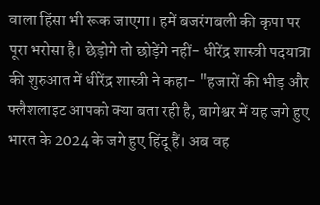वाला हिंसा भी रूक जाएगा। हमें बजरंगबली की कृपा पर पूरा भरोसा है। छेड़ोगे तो छोड़ेंगे नहीं- धीरेंद्र शास्त्री पदयात्रा की शुरुआत में धीरेंद्र शास्त्री ने कहा- "हजारों की भीड़ और फ्लैशलाइट आपको क्या बता रही है, बागेश्वर में यह जगे हुए भारत के 2024 के जगे हुए हिंदू हैं। अब वह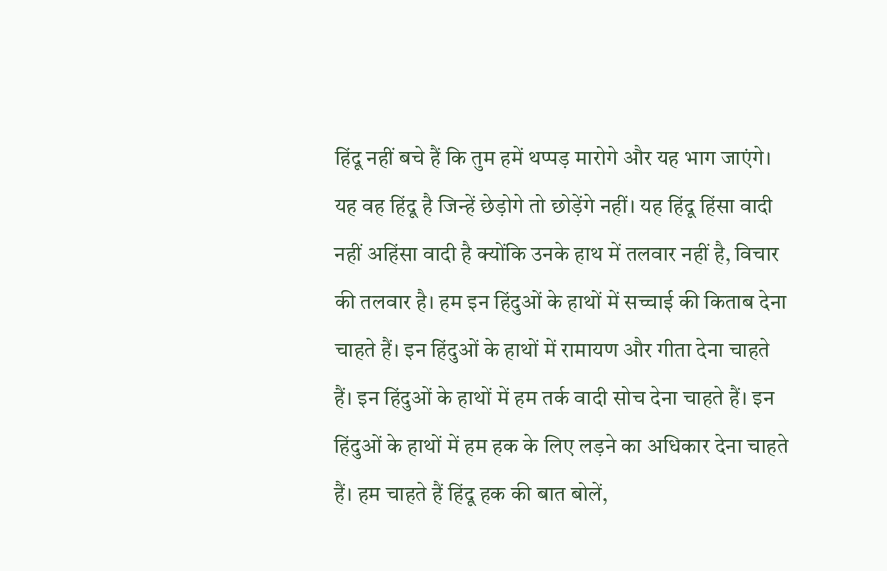हिंदू नहीं बचे हैं कि तुम हमें थप्पड़ मारोगे और यह भाग जाएंगे। यह वह हिंदू है जिन्हें छेड़ोगे तो छोड़ेंगे नहीं। यह हिंदू हिंसा वादी नहीं अहिंसा वादी है क्योंकि उनके हाथ में तलवार नहीं है, विचार की तलवार है। हम इन हिंदुओं के हाथों में सच्चाई की किताब देना चाहते हैं। इन हिंदुओं के हाथों में रामायण और गीता देना चाहते हैं। इन हिंदुओं के हाथों में हम तर्क वादी सोच देना चाहते हैं। इन हिंदुओं के हाथों में हम हक के लिए लड़ने का अधिकार देना चाहते हैं। हम चाहते हैं हिंदू हक की बात बोलें,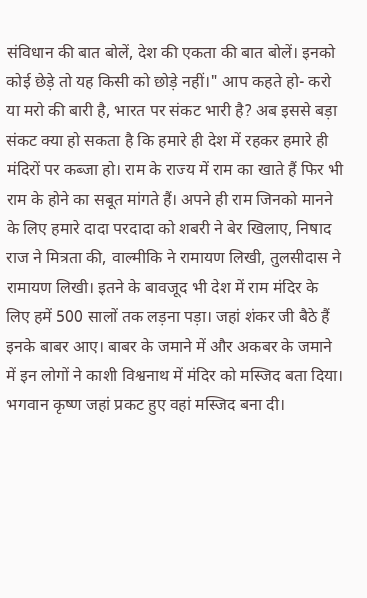संविधान की बात बोलें, देश की एकता की बात बोलें। इनको कोई छेड़े तो यह किसी को छोड़े नहीं।" आप कहते हो- करो या मरो की बारी है, भारत पर संकट भारी है? अब इससे बड़ा संकट क्या हो सकता है कि हमारे ही देश में रहकर हमारे ही मंदिरों पर कब्जा हो। राम के राज्य में राम का खाते हैं फिर भी राम के होने का सबूत मांगते हैं। अपने ही राम जिनको मानने के लिए हमारे दादा परदादा को शबरी ने बेर खिलाए, निषाद राज ने मित्रता की, वाल्मीकि ने रामायण लिखी, तुलसीदास ने रामायण लिखी। इतने के बावजूद भी देश में राम मंदिर के लिए हमें 500 सालों तक लड़ना पड़ा। जहां शंकर जी बैठे हैं इनके बाबर आए। बाबर के जमाने में और अकबर के जमाने में इन लोगों ने काशी विश्वनाथ में मंदिर को मस्जिद बता दिया। भगवान कृष्ण जहां प्रकट हुए वहां मस्जिद बना दी।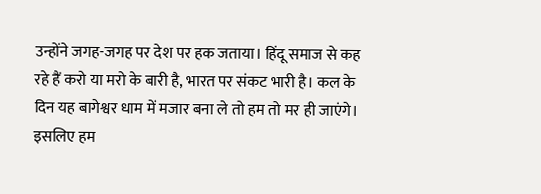उन्होंने जगह-जगह पर देश पर हक जताया। हिंदू समाज से कह रहे हैं करो या मरो के बारी है, भारत पर संकट भारी है। कल के दिन यह बागेश्वर धाम में मजार बना ले तो हम तो मर ही जाएंगे। इसलिए हम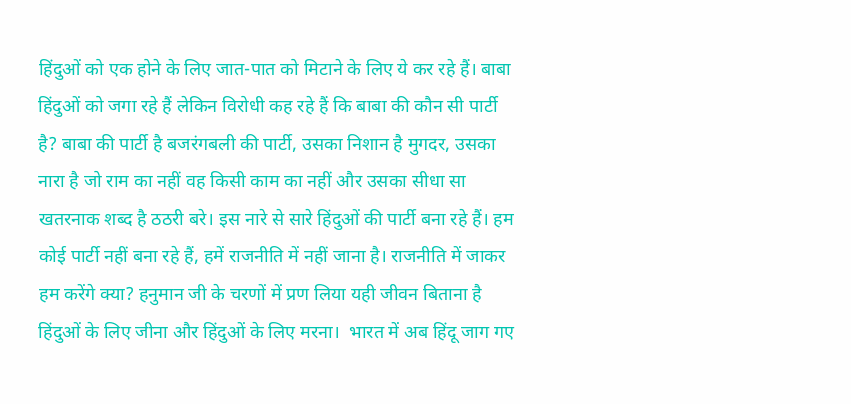हिंदुओं को एक होने के लिए जात-पात को मिटाने के लिए ये कर रहे हैं। बाबा हिंदुओं को जगा रहे हैं लेकिन विरोधी कह रहे हैं कि बाबा की कौन सी पार्टी है? बाबा की पार्टी है बजरंगबली की पार्टी, उसका निशान है मुगदर, उसका नारा है जो राम का नहीं वह किसी काम का नहीं और उसका सीधा सा खतरनाक शब्द है ठठरी बरे। इस नारे से सारे हिंदुओं की पार्टी बना रहे हैं। हम कोई पार्टी नहीं बना रहे हैं, हमें राजनीति में नहीं जाना है। राजनीति में जाकर हम करेंगे क्या? हनुमान जी के चरणों में प्रण लिया यही जीवन बिताना है हिंदुओं के लिए जीना और हिंदुओं के लिए मरना।  भारत में अब हिंदू जाग गए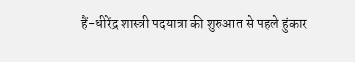हैं-धीरेंद्र शास्त्री पदयात्रा की शुरुआत से पहले हुंकार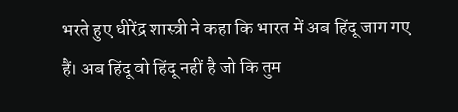भरते हुए धीरेंद्र शास्त्री ने कहा कि भारत में अब हिंदू जाग गए हैं। अब हिंदू वो हिंदू नहीं है जो कि तुम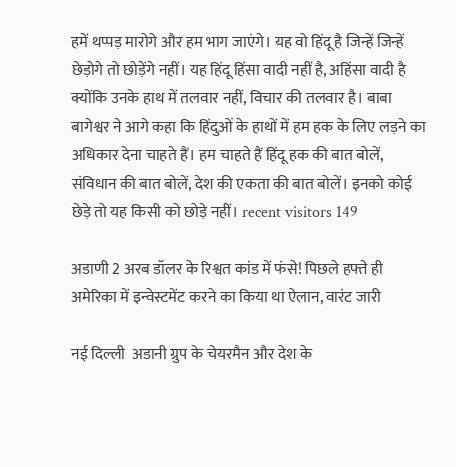हमें थप्पड़ मारोगे और हम भाग जाएंगे। यह वो हिंदू है जिन्हें जिन्हें छेड़ोगे तो छोड़ेंगे नहीं। यह हिंदू हिंसा वादी नहीं है, अहिंसा वादी है क्योंकि उनके हाथ में तलवार नहीं, विचार की तलवार है। बाबा बागेश्वर ने आगे कहा कि हिंदुओं के हाथों में हम हक के लिए लड़ने का अधिकार देना चाहते हैं। हम चाहते हैं हिंदू हक की बात बोलें, संविधान की बात बोलें, देश की एकता की बात बोलें। इनको कोई छेड़े तो यह किसी को छोड़े नहीं। recent visitors 149

अडाणी 2 अरब डॉलर के रिश्वत कांड में फंसे! पिछले हफ्ते ही अमेरिका में इन्वेस्टमेंट करने का किया था ऐलान, वारंट जारी

नई दिल्ली  अडानी ग्रुप के चेयरमैन और देश के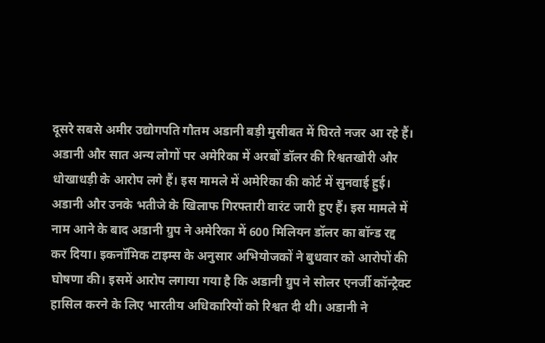दूसरे सबसे अमीर उद्योगपति गौतम अडानी बड़ी मुसीबत में घिरते नजर आ रहे हैं। अडानी और सात अन्य लोगों पर अमेरिका में अरबों डॉलर की रिश्वतखोरी और धोखाधड़ी के आरोप लगे हैं। इस मामले में अमेरिका की कोर्ट में सुनवाई हुई। अडानी और उनके भतीजे के खिलाफ गिरफ्तारी वारंट जारी हुए हैं। इस मामले में नाम आने के बाद अडानी ग्रुप ने अमेरिका में 600 मिलियन डॉलर का बॉन्ड रद्द कर दिया। इकनॉमिक टाइम्स के अनुसार अभियोजकों ने बुधवार को आरोपों की घोषणा की। इसमें आरोप लगाया गया है कि अडानी ग्रुप ने सोलर एनर्जी कॉन्ट्रैक्ट हासिल करने के लिए भारतीय अधिकारियों को रिश्वत दी थी। अडानी ने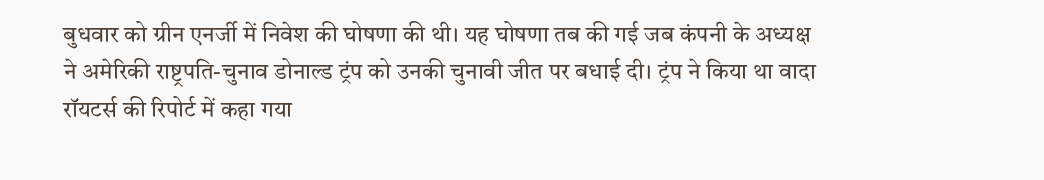बुधवार को ग्रीन एनर्जी में निवेश की घोषणा की थी। यह घोषणा तब की गई जब कंपनी के अध्यक्ष ने अमेरिकी राष्ट्रपति-चुनाव डोनाल्ड ट्रंप को उनकी चुनावी जीत पर बधाई दी। ट्रंप ने किया था वादा रॉयटर्स की रिपोर्ट में कहा गया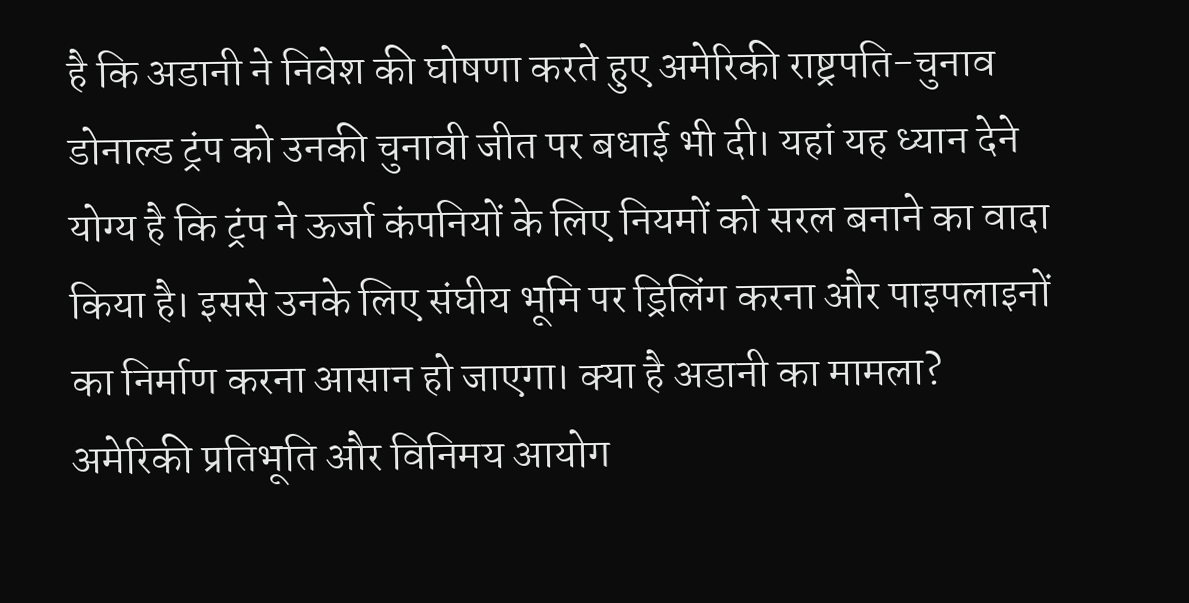है कि अडानी ने निवेश की घोषणा करते हुए अमेरिकी राष्ट्रपति-चुनाव डोनाल्ड ट्रंप को उनकी चुनावी जीत पर बधाई भी दी। यहां यह ध्यान देने योग्य है कि ट्रंप ने ऊर्जा कंपनियों के लिए नियमों को सरल बनाने का वादा किया है। इससे उनके लिए संघीय भूमि पर ड्रिलिंग करना और पाइपलाइनों का निर्माण करना आसान हो जाएगा। क्या है अडानी का मामला? अमेरिकी प्रतिभूति और विनिमय आयोग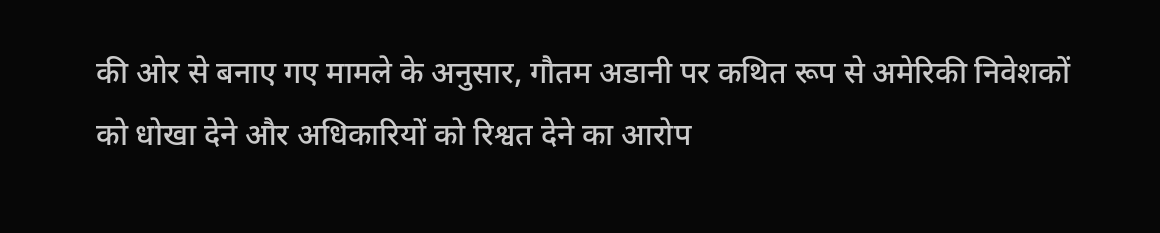की ओर से बनाए गए मामले के अनुसार, गौतम अडानी पर कथित रूप से अमेरिकी निवेशकों को धोखा देने और अधिकारियों को रिश्वत देने का आरोप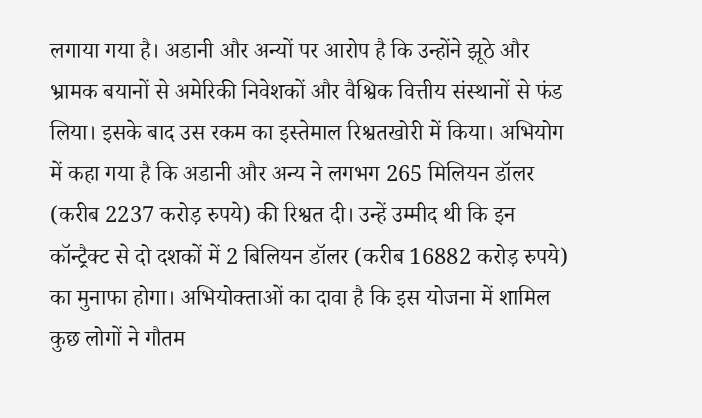लगाया गया है। अडानी और अन्यों पर आरोप है कि उन्होंने झूठे और भ्रामक बयानों से अमेरिकी निवेशकों और वैश्विक वित्तीय संस्थानों से फंड लिया। इसके बाद उस रकम का इस्तेमाल रिश्वतखोरी में किया। अभियोग में कहा गया है कि अडानी और अन्य ने लगभग 265 मिलियन डॉलर (करीब 2237 करोड़ रुपये) की रिश्वत दी। उन्हें उम्मीद थी कि इन कॉन्ट्रैक्ट से दो दशकों में 2 बिलियन डॉलर (करीब 16882 करोड़ रुपये) का मुनाफा होगा। अभियोक्ताओं का दावा है कि इस योजना में शामिल कुछ लोगों ने गौतम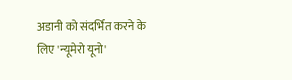अडानी को संदर्भित करने के लिए 'न्यूमेरो यूनो'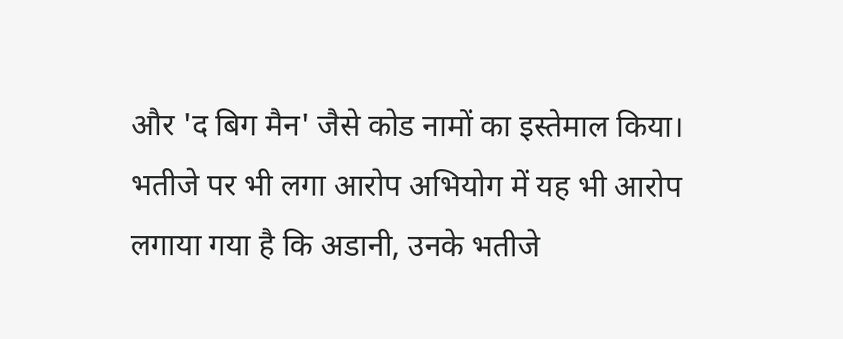और 'द बिग मैन' जैसे कोड नामों का इस्तेमाल किया। भतीजे पर भी लगा आरोप अभियोग में यह भी आरोप लगाया गया है कि अडानी, उनके भतीजे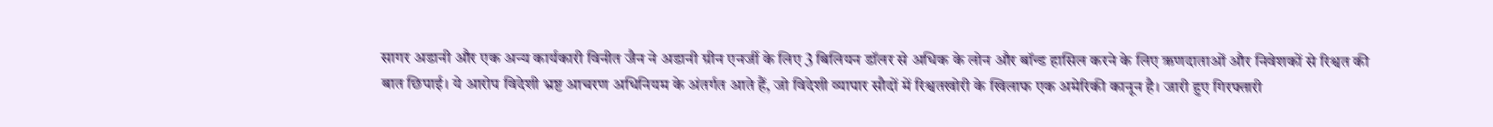सागर अडानी और एक अन्य कार्यकारी विनीत जैन ने अडानी ग्रीन एनर्जी के लिए 3 बिलियन डॉलर से अधिक के लोन और बॉन्ड हासिल करने के लिए ऋणदाताओं और निवेशकों से रिश्वत की बात छिपाई। ये आरोप विदेशी भ्रष्ट आचरण अधिनियम के अंतर्गत आते हैं, जो विदेशी व्यापार सौदों में रिश्वतखोरी के खिलाफ एक अमेरिकी कानून है। जारी हुए गिरफ्तारी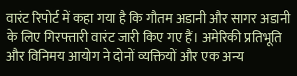वारंट रिपोर्ट में कहा गया है कि गौतम अडानी और सागर अडानी के लिए गिरफ्तारी वारंट जारी किए गए हैं। अमेरिकी प्रतिभूति और विनिमय आयोग ने दोनों व्यक्तियों और एक अन्य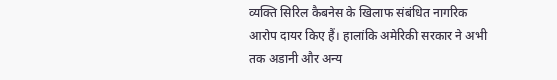व्यक्ति सिरिल कैबनेस के खिलाफ संबंधित नागरिक आरोप दायर किए हैं। हालांकि अमेरिकी सरकार ने अभी तक अडानी और अन्य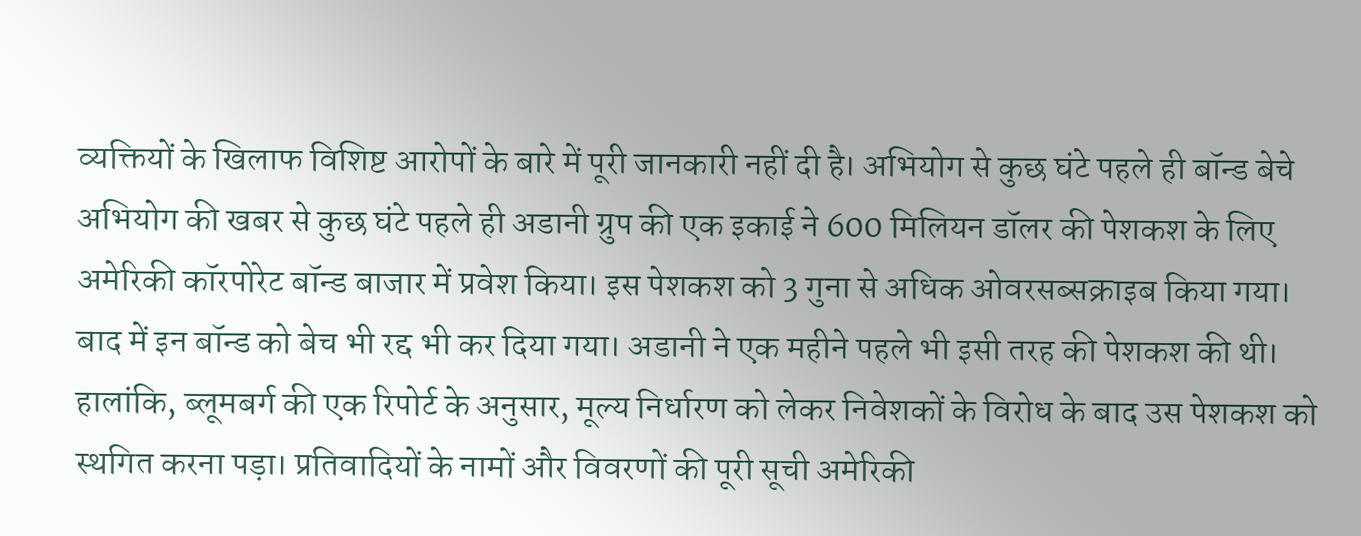व्यक्तियों के खिलाफ विशिष्ट आरोपों के बारे में पूरी जानकारी नहीं दी है। अभियोग से कुछ घंटे पहले ही बॉन्ड बेचे अभियोग की खबर से कुछ घंटे पहले ही अडानी ग्रुप की एक इकाई ने 600 मिलियन डॉलर की पेशकश के लिए अमेरिकी कॉरपोरेट बॉन्ड बाजार में प्रवेश किया। इस पेशकश को 3 गुना से अधिक ओवरसब्सक्राइब किया गया। बाद में इन बॉन्ड को बेच भी रद्द भी कर दिया गया। अडानी ने एक महीने पहले भी इसी तरह की पेशकश की थी। हालांकि, ब्लूमबर्ग की एक रिपोर्ट के अनुसार, मूल्य निर्धारण को लेकर निवेशकों के विरोध के बाद उस पेशकश को स्थगित करना पड़ा। प्रतिवादियों के नामों और विवरणों की पूरी सूची अमेरिकी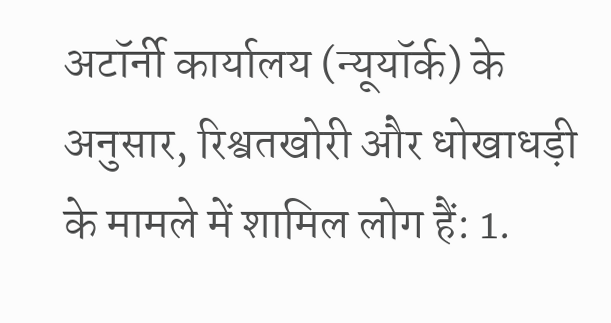अटॉर्नी कार्यालय (न्यूयॉर्क) के अनुसार, रिश्वतखोरी और धोखाधड़ी के मामले में शामिल लोग हैं: 1.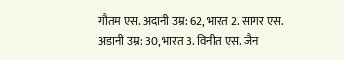गौतम एस. अदानी उम्र: 62, भारत 2. सागर एस. अडानी उम्र: 30, भारत 3. विनीत एस. जैन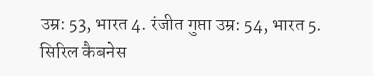उम्र: 53, भारत 4. रंजीत गुप्ता उम्र: 54, भारत 5. सिरिल कैबनेस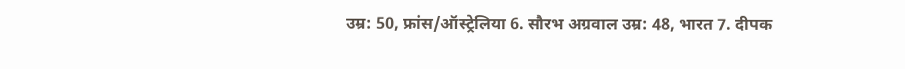उम्र: 50, फ्रांस/ऑस्ट्रेलिया 6. सौरभ अग्रवाल उम्र: 48, भारत 7. दीपक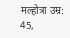मल्होत्रा उम्र: 45,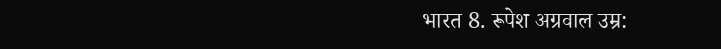भारत 8. रूपेश अग्रवाल उम्र: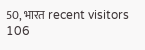50, भारत recent visitors 106